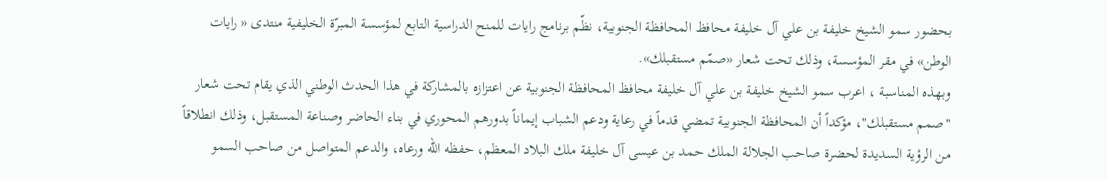بحضور سمو الشيخ خليفة بن علي آل خليفة محافظ المحافظة الجنوبية، نظّم برنامج رايات للمنح الدراسية التابع لمؤسسة المبرّة الخليفية منتدى « رايات الوطن» في مقر المؤسسة، وذلك تحت شعار «صمّم مستقبلك».
وبهذه المناسبة ، اعرب سمو الشيخ خليفة بن علي آل خليفة محافظ المحافظة الجنوبية عن اعتزازه بالمشاركة في هذا الحدث الوطني الذي يقام تحت شعار "صمم مستقبلك"، مؤكداً أن المحافظة الجنوبية تمضي قدماً في رعاية ودعم الشباب إيماناً بدورهم المحوري في بناء الحاضر وصناعة المستقبل، وذلك انطلاقاً من الرؤية السديدة لحضرة صاحب الجلالة الملك حمد بن عيسى آل خليفة ملك البلاد المعظم، حفظه الله ورعاه، والدعم المتواصل من صاحب السمو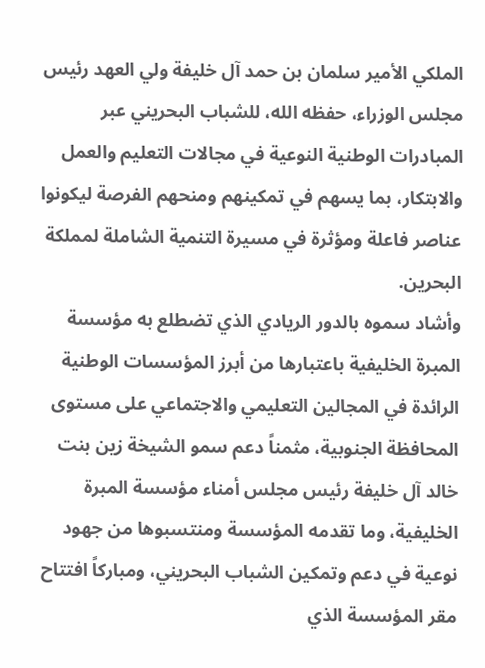الملكي الأمير سلمان بن حمد آل خليفة ولي العهد رئيس مجلس الوزراء، حفظه الله، للشباب البحريني عبر المبادرات الوطنية النوعية في مجالات التعليم والعمل والابتكار، بما يسهم في تمكينهم ومنحهم الفرصة ليكونوا عناصر فاعلة ومؤثرة في مسيرة التنمية الشاملة لمملكة البحرين.
وأشاد سموه بالدور الريادي الذي تضطلع به مؤسسة المبرة الخليفية باعتبارها من أبرز المؤسسات الوطنية الرائدة في المجالين التعليمي والاجتماعي على مستوى المحافظة الجنوبية، مثمناً دعم سمو الشيخة زين بنت خالد آل خليفة رئيس مجلس أمناء مؤسسة المبرة الخليفية، وما تقدمه المؤسسة ومنتسبوها من جهود نوعية في دعم وتمكين الشباب البحريني، ومباركاً افتتاح مقر المؤسسة الذي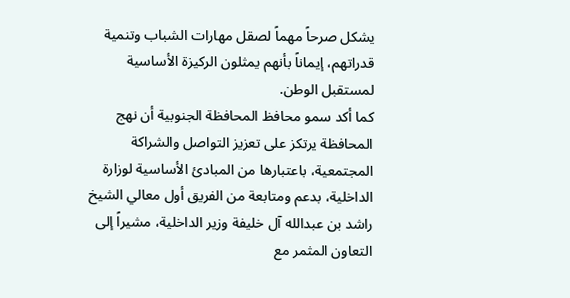يشكل صرحاً مهماً لصقل مهارات الشباب وتنمية قدراتهم، إيماناً بأنهم يمثلون الركيزة الأساسية لمستقبل الوطن.
كما أكد سمو محافظ المحافظة الجنوبية أن نهج المحافظة يرتكز على تعزيز التواصل والشراكة المجتمعية، باعتبارها من المبادئ الأساسية لوزارة الداخلية، بدعم ومتابعة من الفريق أول معالي الشيخ راشد بن عبدالله آل خليفة وزير الداخلية، مشيراً إلى التعاون المثمر مع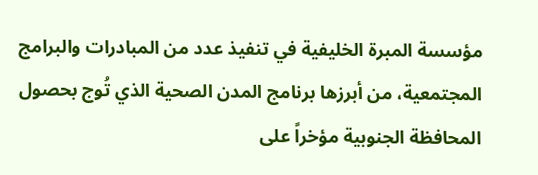مؤسسة المبرة الخليفية في تنفيذ عدد من المبادرات والبرامج المجتمعية، من أبرزها برنامج المدن الصحية الذي تُوج بحصول المحافظة الجنوبية مؤخراً على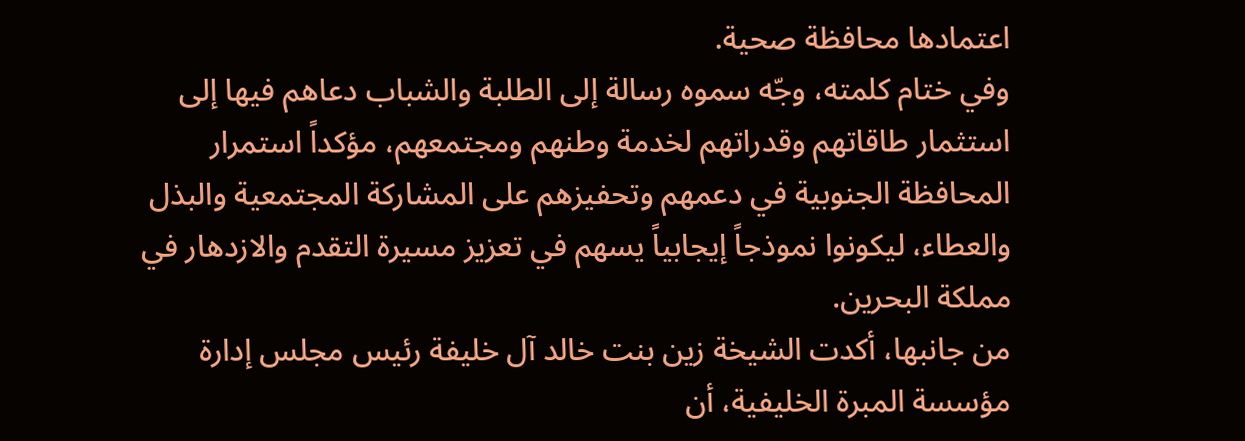اعتمادها محافظة صحية.
وفي ختام كلمته، وجّه سموه رسالة إلى الطلبة والشباب دعاهم فيها إلى استثمار طاقاتهم وقدراتهم لخدمة وطنهم ومجتمعهم، مؤكداً استمرار المحافظة الجنوبية في دعمهم وتحفيزهم على المشاركة المجتمعية والبذل والعطاء، ليكونوا نموذجاً إيجابياً يسهم في تعزيز مسيرة التقدم والازدهار في مملكة البحرين.
من جانبها، أكدت الشيخة زين بنت خالد آل خليفة رئيس مجلس إدارة مؤسسة المبرة الخليفية، أن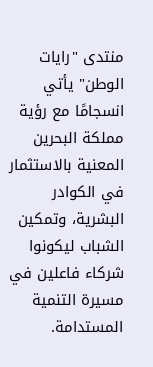منتدى "رايات الوطن" يأتي انسجامًا مع رؤية مملكة البحرين المعنية بالاستثمار في الكوادر البشرية، وتمكين الشباب ليكونوا شركاء فاعلين في مسيرة التنمية المستدامة.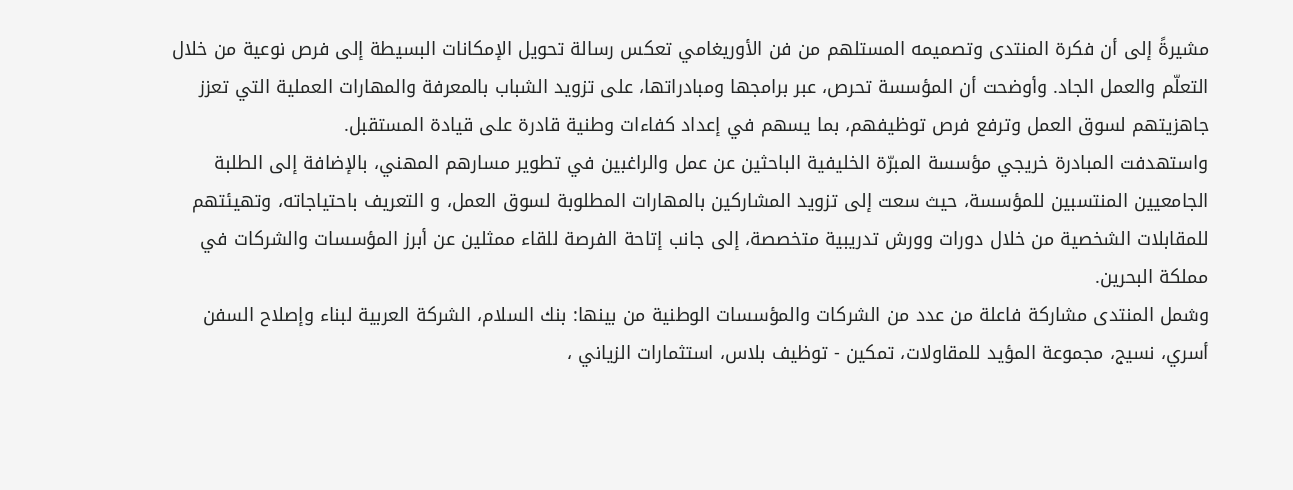مشيرةً إلى أن فكرة المنتدى وتصميمه المستلهم من فن الأوريغامي تعكس رسالة تحويل الإمكانات البسيطة إلى فرص نوعية من خلال التعلّم والعمل الجاد. وأوضحت أن المؤسسة تحرص، عبر برامجها ومبادراتها، على تزويد الشباب بالمعرفة والمهارات العملية التي تعزز جاهزيتهم لسوق العمل وترفع فرص توظيفهم، بما يسهم في إعداد كفاءات وطنية قادرة على قيادة المستقبل.
واستهدفت المبادرة خريجي مؤسسة المبرّة الخليفية الباحثين عن عمل والراغبين في تطوير مسارهم المهني، بالإضافة إلى الطلبة الجامعيين المنتسبين للمؤسسة، حيث سعت إلى تزويد المشاركين بالمهارات المطلوبة لسوق العمل، و التعريف باحتياجاته، وتهيئتهم للمقابلات الشخصية من خلال دورات وورش تدريبية متخصصة، إلى جانب إتاحة الفرصة للقاء ممثلين عن أبرز المؤسسات والشركات في مملكة البحرين.
وشمل المنتدى مشاركة فاعلة من عدد من الشركات والمؤسسات الوطنية من بينها: بنك السلام، الشركة العربية لبناء وإصلاح السفن أسري، نسيج، مجموعة المؤيد للمقاولات، تمكين - توظيف بلاس، استثمارات الزياني ،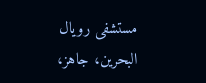مستشفى رويال البحرين، جاهز،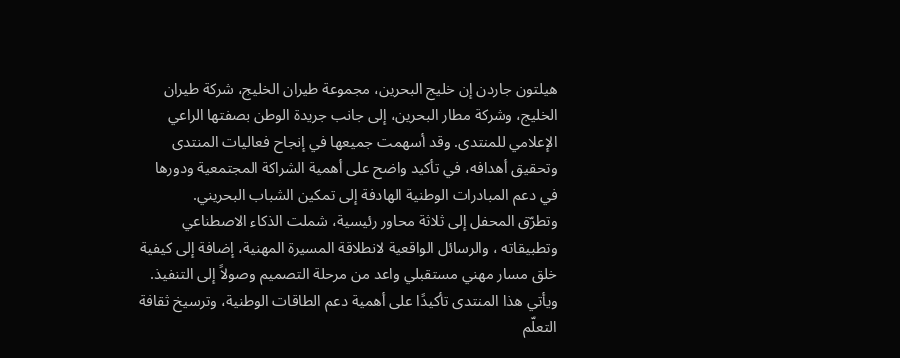هيلتون جاردن إن خليج البحرين، مجموعة طيران الخليج، شركة طيران الخليج، وشركة مطار البحرين، إلى جانب جريدة الوطن بصفتها الراعي الإعلامي للمنتدى. وقد أسهمت جميعها في إنجاح فعاليات المنتدى وتحقيق أهدافه، في تأكيد واضح على أهمية الشراكة المجتمعية ودورها في دعم المبادرات الوطنية الهادفة إلى تمكين الشباب البحريني.
وتطرّق المحفل إلى ثلاثة محاور رئيسية، شملت الذكاء الاصطناعي وتطبيقاته ، والرسائل الواقعية لانطلاقة المسيرة المهنية، إضافة إلى كيفية خلق مسار مهني مستقبلي واعد من مرحلة التصميم وصولاً إلى التنفيذ. ويأتي هذا المنتدى تأكيدًا على أهمية دعم الطاقات الوطنية، وترسيخ ثقافة التعلّم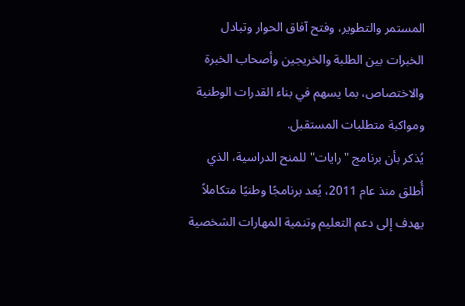المستمر والتطوير، وفتح آفاق الحوار وتبادل الخبرات بين الطلبة والخريجين وأصحاب الخبرة والاختصاص، بما يسهم في بناء القدرات الوطنية ومواكبة متطلبات المستقبل.
يُذكر بأن برنامج "رايات" للمنح الدراسية، الذي أُطلق منذ عام 2011، يُعد برنامجًا وطنيًا متكاملاً يهدف إلى دعم التعليم وتنمية المهارات الشخصية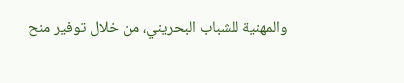والمهنية للشباب البحريني، من خلال توفير منح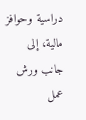دراسية وحوافز مالية، إلى جانب ورش عمل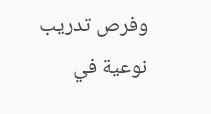وفرص تدريب نوعية في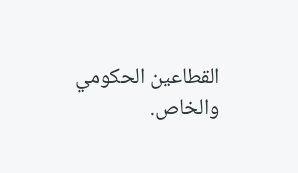القطاعين الحكومي والخاص.